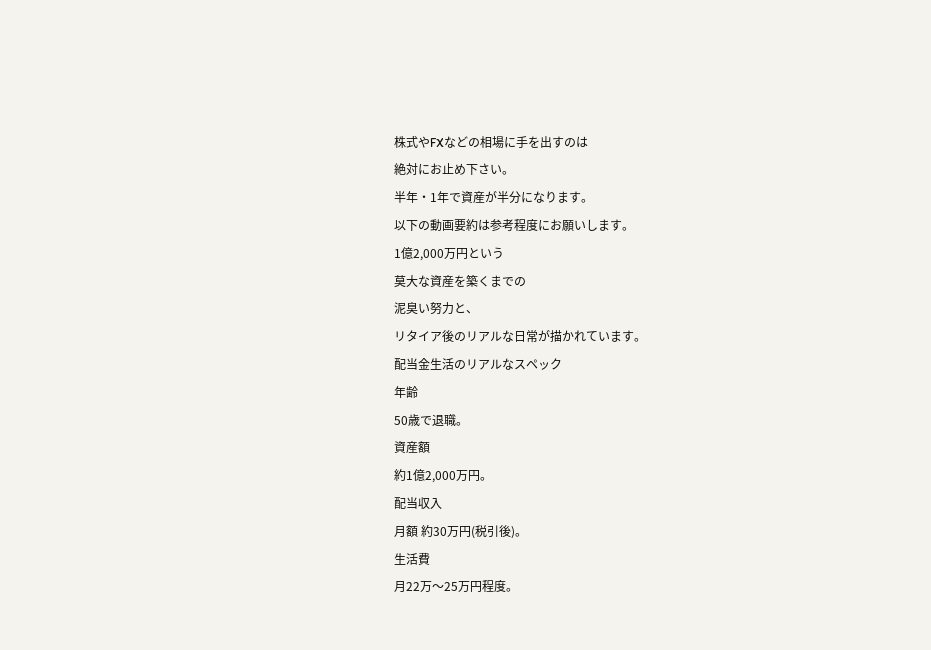株式やFXなどの相場に手を出すのは
絶対にお止め下さい。
半年・1年で資産が半分になります。
以下の動画要約は参考程度にお願いします。
1億2,000万円という
莫大な資産を築くまでの
泥臭い努力と、
リタイア後のリアルな日常が描かれています。
配当金生活のリアルなスペック
年齢
50歳で退職。
資産額
約1億2,000万円。
配当収入
月額 約30万円(税引後)。
生活費
月22万〜25万円程度。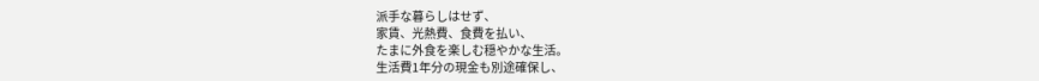派手な暮らしはせず、
家賃、光熱費、食費を払い、
たまに外食を楽しむ穏やかな生活。
生活費1年分の現金も別途確保し、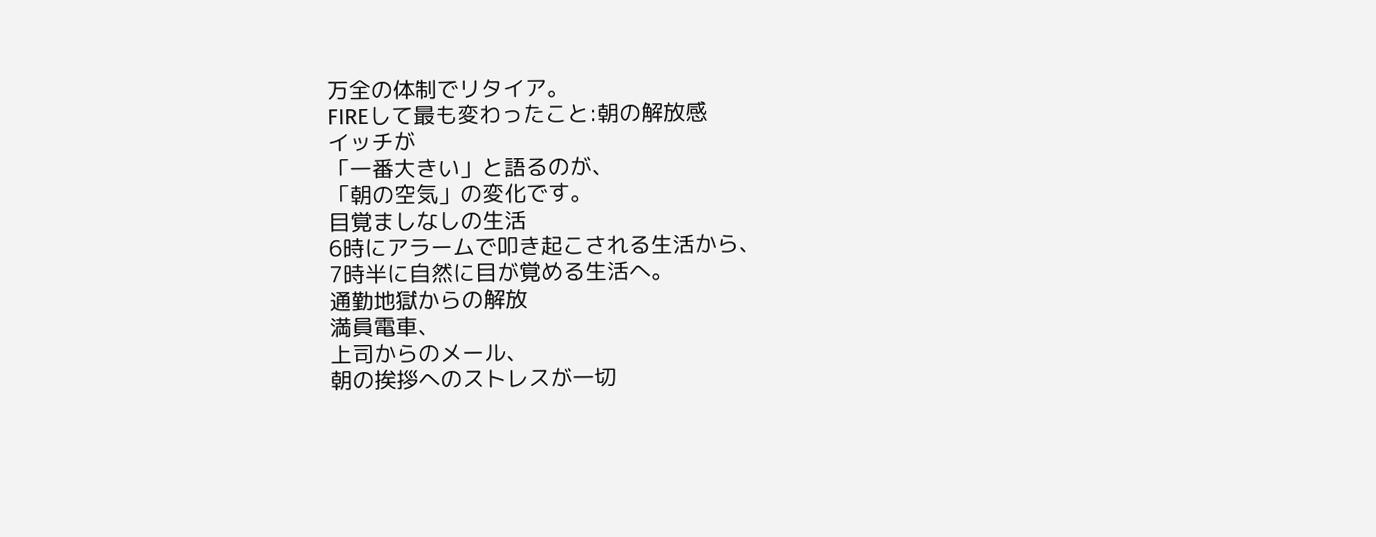万全の体制でリタイア。
FIREして最も変わったこと:朝の解放感
イッチが
「一番大きい」と語るのが、
「朝の空気」の変化です。
目覚ましなしの生活
6時にアラームで叩き起こされる生活から、
7時半に自然に目が覚める生活へ。
通勤地獄からの解放
満員電車、
上司からのメール、
朝の挨拶へのストレスが一切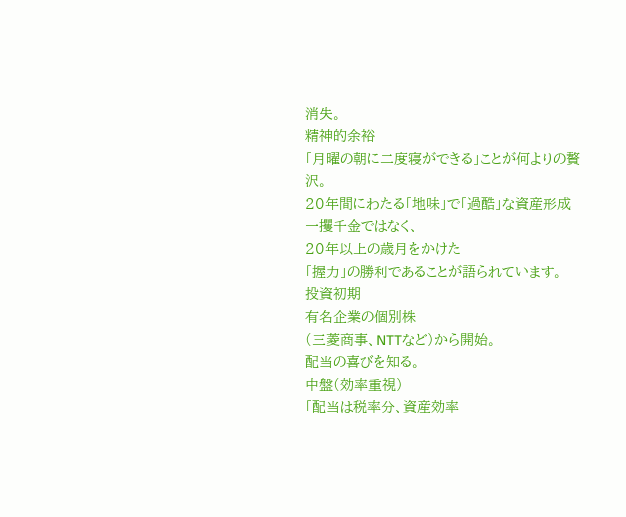消失。
精神的余裕
「月曜の朝に二度寝ができる」ことが何よりの贅沢。
20年間にわたる「地味」で「過酷」な資産形成
一攫千金ではなく、
20年以上の歳月をかけた
「握力」の勝利であることが語られています。
投資初期
有名企業の個別株
(三菱商事、NTTなど)から開始。
配当の喜びを知る。
中盤(効率重視)
「配当は税率分、資産効率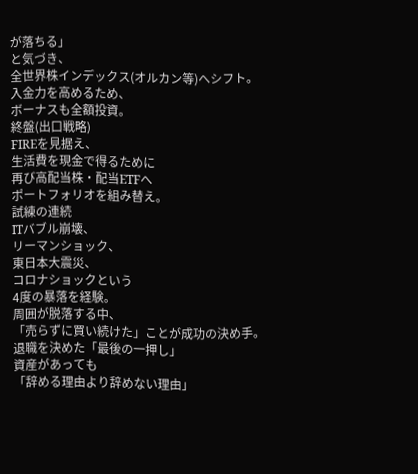が落ちる」
と気づき、
全世界株インデックス(オルカン等)へシフト。
入金力を高めるため、
ボーナスも全額投資。
終盤(出口戦略)
FIREを見据え、
生活費を現金で得るために
再び高配当株・配当ETFへ
ポートフォリオを組み替え。
試練の連続
ITバブル崩壊、
リーマンショック、
東日本大震災、
コロナショックという
4度の暴落を経験。
周囲が脱落する中、
「売らずに買い続けた」ことが成功の決め手。
退職を決めた「最後の一押し」
資産があっても
「辞める理由より辞めない理由」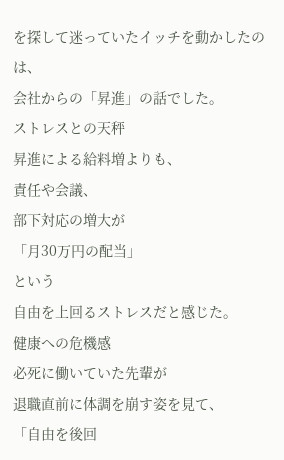を探して迷っていたイッチを動かしたのは、
会社からの「昇進」の話でした。
ストレスとの天秤
昇進による給料増よりも、
責任や会議、
部下対応の増大が
「月30万円の配当」
という
自由を上回るストレスだと感じた。
健康への危機感
必死に働いていた先輩が
退職直前に体調を崩す姿を見て、
「自由を後回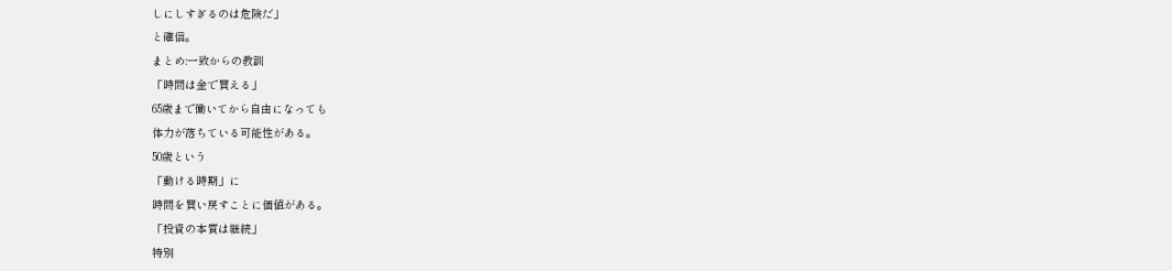しにしすぎるのは危険だ」
と確信。
まとめ:一致からの教訓
「時間は金で買える」
65歳まで働いてから自由になっても
体力が落ちている可能性がある。
50歳という
「動ける時期」に
時間を買い戻すことに価値がある。
「投資の本質は継続」
特別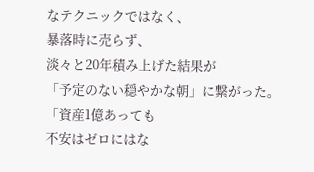なテクニックではなく、
暴落時に売らず、
淡々と20年積み上げた結果が
「予定のない穏やかな朝」に繋がった。
「資産1億あっても
不安はゼロにはな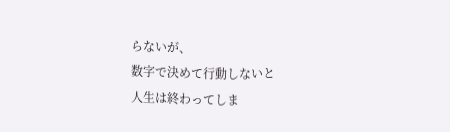らないが、
数字で決めて行動しないと
人生は終わってしま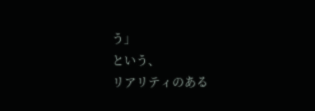う」
という、
リアリティのある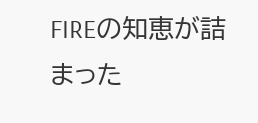FIREの知恵が詰まった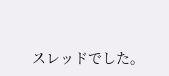スレッドでした。